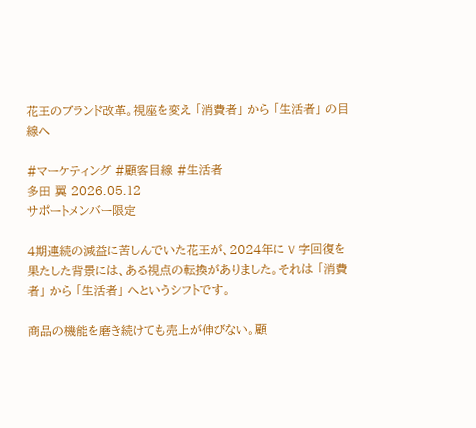花王のブランド改革。視座を変え 「消費者」 から 「生活者」 の目線へ

#マーケティング #顧客目線 #生活者
多田 翼 2026.05.12
サポートメンバー限定

4期連続の減益に苦しんでいた花王が、2024年に V 字回復を果たした背景には、ある視点の転換がありました。それは 「消費者」 から 「生活者」 へというシフトです。

商品の機能を磨き続けても売上が伸びない。顧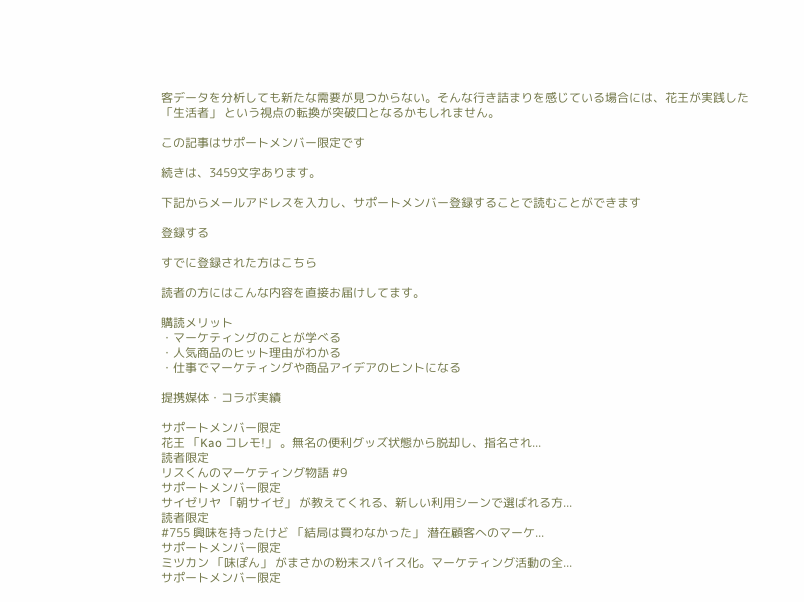客データを分析しても新たな需要が見つからない。そんな行き詰まりを感じている場合には、花王が実践した 「生活者」 という視点の転換が突破口となるかもしれません。

この記事はサポートメンバー限定です

続きは、3459文字あります。

下記からメールアドレスを入力し、サポートメンバー登録することで読むことができます

登録する

すでに登録された方はこちら

読者の方にはこんな内容を直接お届けしてます。

購読メリット
・マーケティングのことが学べる
・人気商品のヒット理由がわかる
・仕事でマーケティングや商品アイデアのヒントになる

提携媒体・コラボ実績

サポートメンバー限定
花王 「Kao コレモ!」 。無名の便利グッズ状態から脱却し、指名され...
読者限定
リスくんのマーケティング物語 #9
サポートメンバー限定
サイゼリヤ 「朝サイゼ」 が教えてくれる、新しい利用シーンで選ばれる方...
読者限定
#755 興味を持ったけど 「結局は買わなかった」 潜在顧客へのマーケ...
サポートメンバー限定
ミツカン 「味ぽん」 がまさかの粉末スパイス化。マーケティング活動の全...
サポートメンバー限定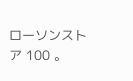ローソンストア 100 。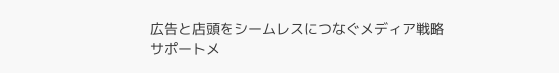広告と店頭をシームレスにつなぐメディア戦略
サポートメ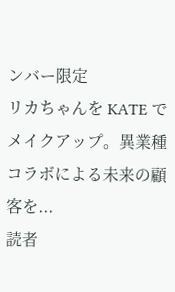ンバー限定
リカちゃんを KATE でメイクアップ。異業種コラボによる未来の顧客を...
読者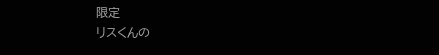限定
リスくんの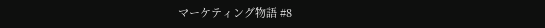マーケティング物語 #8